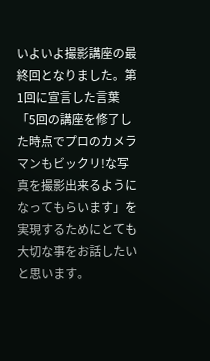いよいよ撮影講座の最終回となりました。第1回に宣言した言葉「5回の講座を修了した時点でプロのカメラマンもビックリ!な写真を撮影出来るようになってもらいます」を実現するためにとても大切な事をお話したいと思います。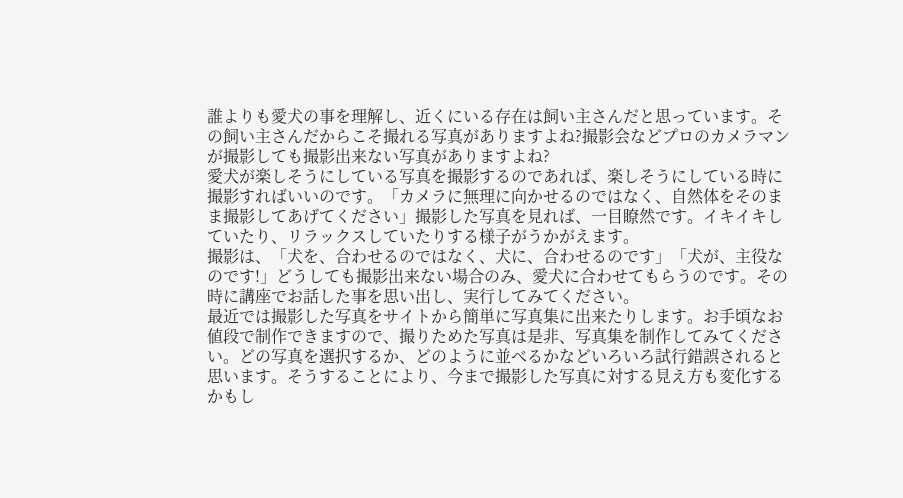誰よりも愛犬の事を理解し、近くにいる存在は飼い主さんだと思っています。その飼い主さんだからこそ撮れる写真がありますよね?撮影会などプロのカメラマンが撮影しても撮影出来ない写真がありますよね?
愛犬が楽しそうにしている写真を撮影するのであれば、楽しそうにしている時に撮影すればいいのです。「カメラに無理に向かせるのではなく、自然体をそのまま撮影してあげてください」撮影した写真を見れば、一目瞭然です。イキイキしていたり、リラックスしていたりする様子がうかがえます。
撮影は、「犬を、合わせるのではなく、犬に、合わせるのです」「犬が、主役なのです!」どうしても撮影出来ない場合のみ、愛犬に合わせてもらうのです。その時に講座でお話した事を思い出し、実行してみてください。
最近では撮影した写真をサイトから簡単に写真集に出来たりします。お手頃なお値段で制作できますので、撮りためた写真は是非、写真集を制作してみてください。どの写真を選択するか、どのように並べるかなどいろいろ試行錯誤されると思います。そうすることにより、今まで撮影した写真に対する見え方も変化するかもし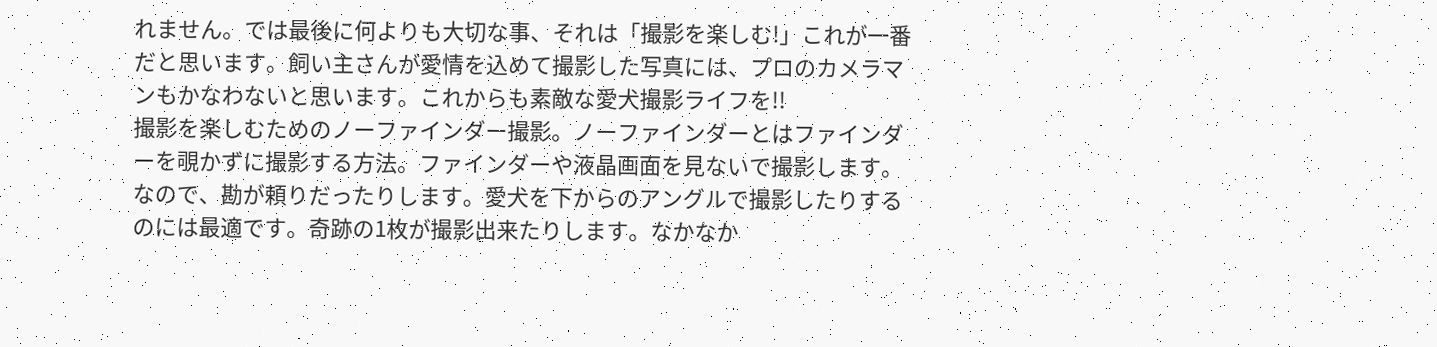れません。では最後に何よりも大切な事、それは「撮影を楽しむ!」これが一番だと思います。飼い主さんが愛情を込めて撮影した写真には、プロのカメラマンもかなわないと思います。これからも素敵な愛犬撮影ライフを!!
撮影を楽しむためのノーファインダー撮影。ノーファインダーとはファインダーを覗かずに撮影する方法。ファインダーや液晶画面を見ないで撮影します。なので、勘が頼りだったりします。愛犬を下からのアングルで撮影したりするのには最適です。奇跡の1枚が撮影出来たりします。なかなか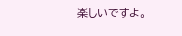楽しいですよ。